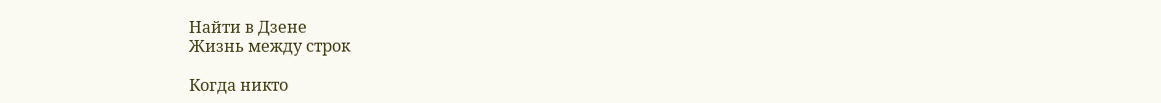Найти в Дзене
Жизнь между строк

Когда никто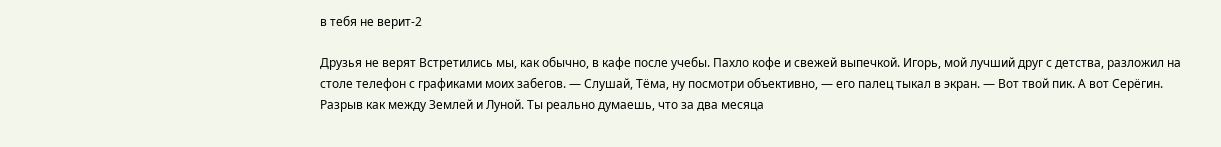в тебя не верит-2

Друзья не верят Встретились мы, как обычно, в кафе после учебы. Пахло кофе и свежей выпечкой. Игорь, мой лучший друг с детства, разложил на столе телефон с графиками моих забегов. — Слушай, Тёма, ну посмотри объективно, — его палец тыкал в экран. — Вот твой пик. А вот Серёгин. Разрыв как между Землей и Луной. Ты реально думаешь, что за два месяца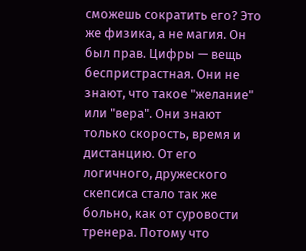сможешь сократить его? Это же физика, а не магия. Он был прав. Цифры — вещь беспристрастная. Они не знают, что такое "желание" или "вера". Они знают только скорость, время и дистанцию. От его логичного, дружеского скепсиса стало так же больно, как от суровости тренера. Потому что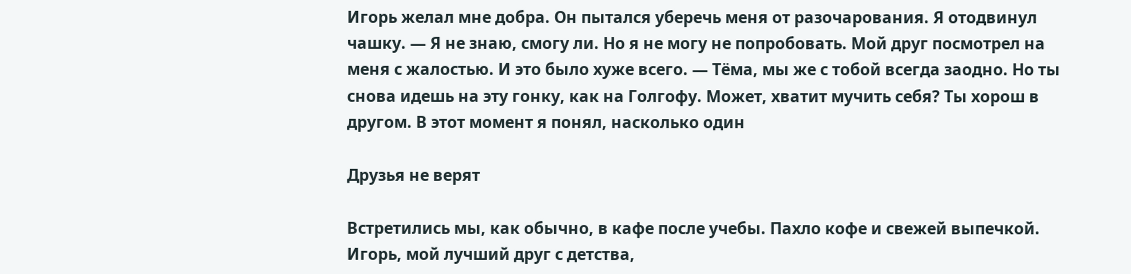Игорь желал мне добра. Он пытался уберечь меня от разочарования. Я отодвинул чашку. — Я не знаю, смогу ли. Но я не могу не попробовать. Мой друг посмотрел на меня с жалостью. И это было хуже всего. — Тёма, мы же с тобой всегда заодно. Но ты снова идешь на эту гонку, как на Голгофу. Может, хватит мучить себя? Ты хорош в другом. В этот момент я понял, насколько один

Друзья не верят

Встретились мы, как обычно, в кафе после учебы. Пахло кофе и свежей выпечкой. Игорь, мой лучший друг с детства,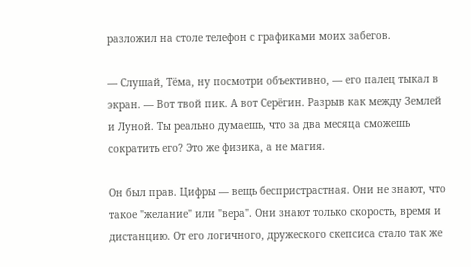разложил на столе телефон с графиками моих забегов.

— Слушай, Тёма, ну посмотри объективно, — его палец тыкал в экран. — Вот твой пик. А вот Серёгин. Разрыв как между Землей и Луной. Ты реально думаешь, что за два месяца сможешь сократить его? Это же физика, а не магия.

Он был прав. Цифры — вещь беспристрастная. Они не знают, что такое "желание" или "вера". Они знают только скорость, время и дистанцию. От его логичного, дружеского скепсиса стало так же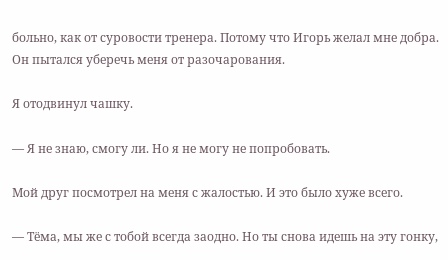больно, как от суровости тренера. Потому что Игорь желал мне добра. Он пытался уберечь меня от разочарования.

Я отодвинул чашку.

— Я не знаю, смогу ли. Но я не могу не попробовать.

Мой друг посмотрел на меня с жалостью. И это было хуже всего.

— Тёма, мы же с тобой всегда заодно. Но ты снова идешь на эту гонку,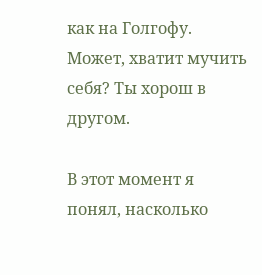как на Голгофу. Может, хватит мучить себя? Ты хорош в другом.

В этот момент я понял, насколько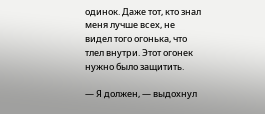одинок. Даже тот, кто знал меня лучше всех, не видел того огонька, что тлел внутри. Этот огонек нужно было защитить.

— Я должен, — выдохнул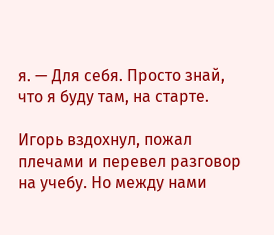я. — Для себя. Просто знай, что я буду там, на старте.

Игорь вздохнул, пожал плечами и перевел разговор на учебу. Но между нами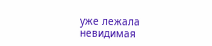уже лежала невидимая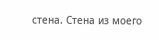стена. Стена из моего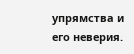упрямства и его неверия.